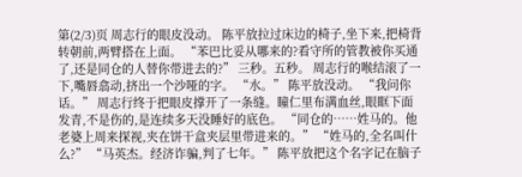第(2/3)页 周志行的眼皮没动。 陈平放拉过床边的椅子,坐下来,把椅背转朝前,两臂搭在上面。 “苯巴比妥从哪来的?看守所的管教被你买通了,还是同仓的人替你带进去的?” 三秒。五秒。 周志行的喉结滚了一下,嘴唇翕动,挤出一个沙哑的字。 “水。” 陈平放没动。 “我问你话。” 周志行终于把眼皮撑开了一条缝。瞳仁里布满血丝,眼眶下面发青,不是伤的,是连续多天没睡好的底色。 “同仓的……姓马的。他老婆上周来探视,夹在饼干盒夹层里带进来的。” “姓马的,全名叫什么?” “马英杰。经济诈骗,判了七年。” 陈平放把这个名字记在脑子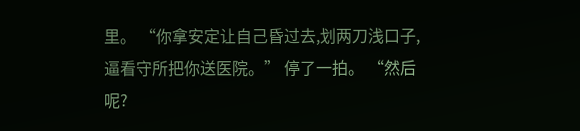里。 “你拿安定让自己昏过去,划两刀浅口子,逼看守所把你送医院。” 停了一拍。 “然后呢?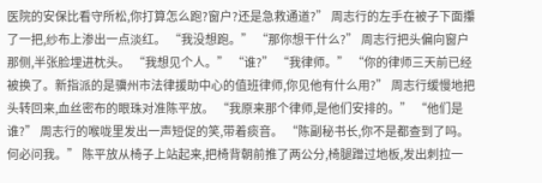医院的安保比看守所松,你打算怎么跑?窗户?还是急救通道?” 周志行的左手在被子下面攥了一把,纱布上渗出一点淡红。 “我没想跑。” “那你想干什么?” 周志行把头偏向窗户那侧,半张脸埋进枕头。 “我想见个人。” “谁?” “我律师。” “你的律师三天前已经被换了。新指派的是骥州市法律援助中心的值班律师,你见他有什么用?” 周志行缓慢地把头转回来,血丝密布的眼珠对准陈平放。 “我原来那个律师,是他们安排的。” “他们是谁?” 周志行的喉咙里发出一声短促的笑,带着痰音。 “陈副秘书长,你不是都查到了吗。何必问我。” 陈平放从椅子上站起来,把椅背朝前推了两公分,椅腿蹭过地板,发出刺拉一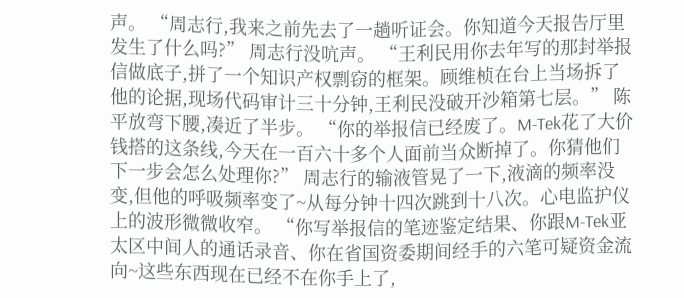声。 “周志行,我来之前先去了一趟听证会。你知道今天报告厅里发生了什么吗?” 周志行没吭声。 “王利民用你去年写的那封举报信做底子,拼了一个知识产权剽窃的框架。顾维桢在台上当场拆了他的论据,现场代码审计三十分钟,王利民没破开沙箱第七层。” 陈平放弯下腰,凑近了半步。 “你的举报信已经废了。M-Tek花了大价钱搭的这条线,今天在一百六十多个人面前当众断掉了。你猜他们下一步会怎么处理你?” 周志行的输液管晃了一下,液滴的频率没变,但他的呼吸频率变了~从每分钟十四次跳到十八次。心电监护仪上的波形微微收窄。 “你写举报信的笔迹鉴定结果、你跟M-Tek亚太区中间人的通话录音、你在省国资委期间经手的六笔可疑资金流向~这些东西现在已经不在你手上了,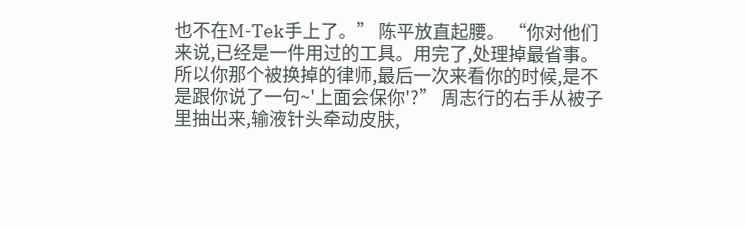也不在M-Tek手上了。” 陈平放直起腰。 “你对他们来说,已经是一件用过的工具。用完了,处理掉最省事。所以你那个被换掉的律师,最后一次来看你的时候,是不是跟你说了一句~'上面会保你'?” 周志行的右手从被子里抽出来,输液针头牵动皮肤,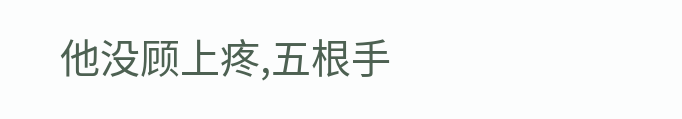他没顾上疼,五根手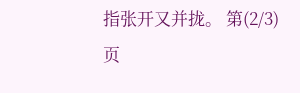指张开又并拢。 第(2/3)页